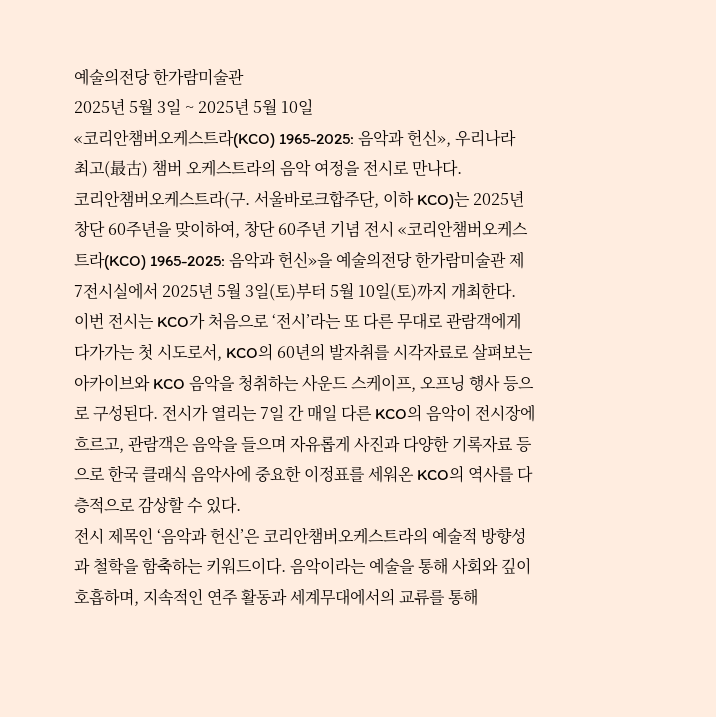예술의전당 한가람미술관
2025년 5월 3일 ~ 2025년 5월 10일
«코리안챔버오케스트라(KCO) 1965-2025: 음악과 헌신», 우리나라 최고(最古) 챔버 오케스트라의 음악 여정을 전시로 만나다.
코리안챔버오케스트라(구. 서울바로크합주단, 이하 KCO)는 2025년 창단 60주년을 맞이하여, 창단 60주년 기념 전시 «코리안챔버오케스트라(KCO) 1965-2025: 음악과 헌신»을 예술의전당 한가람미술관 제7전시실에서 2025년 5월 3일(토)부터 5월 10일(토)까지 개최한다.
이번 전시는 KCO가 처음으로 ‘전시’라는 또 다른 무대로 관람객에게 다가가는 첫 시도로서, KCO의 60년의 발자취를 시각자료로 살펴보는 아카이브와 KCO 음악을 청취하는 사운드 스케이프, 오프닝 행사 등으로 구성된다. 전시가 열리는 7일 간 매일 다른 KCO의 음악이 전시장에 흐르고, 관람객은 음악을 들으며 자유롭게 사진과 다양한 기록자료 등으로 한국 클래식 음악사에 중요한 이정표를 세워온 KCO의 역사를 다층적으로 감상할 수 있다.
전시 제목인 ‘음악과 헌신’은 코리안챔버오케스트라의 예술적 방향성과 철학을 함축하는 키워드이다. 음악이라는 예술을 통해 사회와 깊이 호흡하며, 지속적인 연주 활동과 세계무대에서의 교류를 통해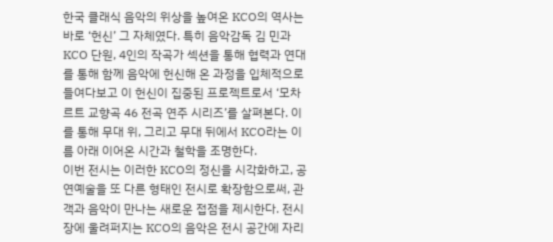한국 클래식 음악의 위상을 높여온 KCO의 역사는 바로 ‘헌신’ 그 자체였다. 특히 음악감독 김 민과 KCO 단원, 4인의 작곡가 섹션을 통해 협력과 연대를 통해 함께 음악에 헌신해 온 과정을 입체적으로 들여다보고 이 헌신이 집중된 프로젝트로서 ‘모차르트 교향곡 46 전곡 연주 시리즈’를 살펴본다. 이를 통해 무대 위, 그리고 무대 뒤에서 KCO라는 이름 아래 이어온 시간과 철학을 조명한다.
이번 전시는 이러한 KCO의 정신을 시각화하고, 공연예술을 또 다른 형태인 전시로 확장함으로써, 관객과 음악이 만나는 새로운 접점을 제시한다. 전시장에 울려퍼지는 KCO의 음악은 전시 공간에 자리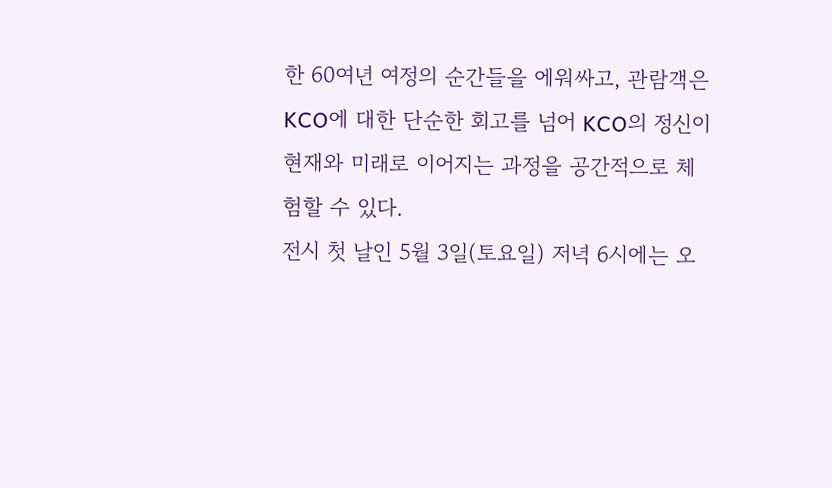한 60여년 여정의 순간들을 에워싸고, 관람객은 KCO에 대한 단순한 회고를 넘어 KCO의 정신이 현재와 미래로 이어지는 과정을 공간적으로 체험할 수 있다.
전시 첫 날인 5월 3일(토요일) 저녁 6시에는 오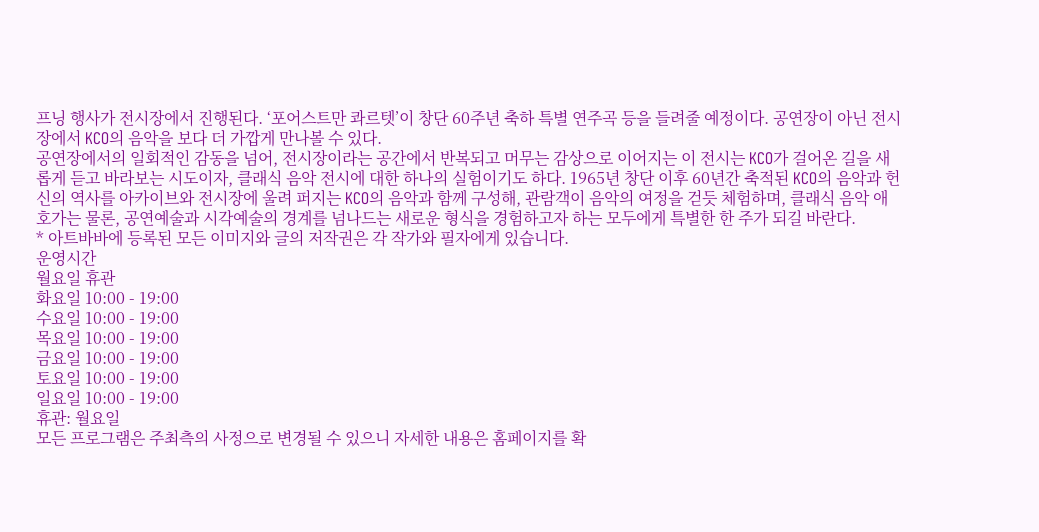프닝 행사가 전시장에서 진행된다. ‘포어스트만 콰르텟’이 창단 60주년 축하 특별 연주곡 등을 들려줄 예정이다. 공연장이 아닌 전시장에서 KCO의 음악을 보다 더 가깝게 만나볼 수 있다.
공연장에서의 일회적인 감동을 넘어, 전시장이라는 공간에서 반복되고 머무는 감상으로 이어지는 이 전시는 KCO가 걸어온 길을 새롭게 듣고 바라보는 시도이자, 클래식 음악 전시에 대한 하나의 실험이기도 하다. 1965년 창단 이후 60년간 축적된 KCO의 음악과 헌신의 역사를 아카이브와 전시장에 울려 퍼지는 KCO의 음악과 함께 구성해, 관람객이 음악의 여정을 걷듯 체험하며, 클래식 음악 애호가는 물론, 공연예술과 시각예술의 경계를 넘나드는 새로운 형식을 경험하고자 하는 모두에게 특별한 한 주가 되길 바란다.
* 아트바바에 등록된 모든 이미지와 글의 저작권은 각 작가와 필자에게 있습니다.
운영시간
월요일 휴관
화요일 10:00 - 19:00
수요일 10:00 - 19:00
목요일 10:00 - 19:00
금요일 10:00 - 19:00
토요일 10:00 - 19:00
일요일 10:00 - 19:00
휴관: 월요일
모든 프로그램은 주최측의 사정으로 변경될 수 있으니 자세한 내용은 홈페이지를 확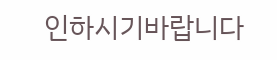인하시기바랍니다